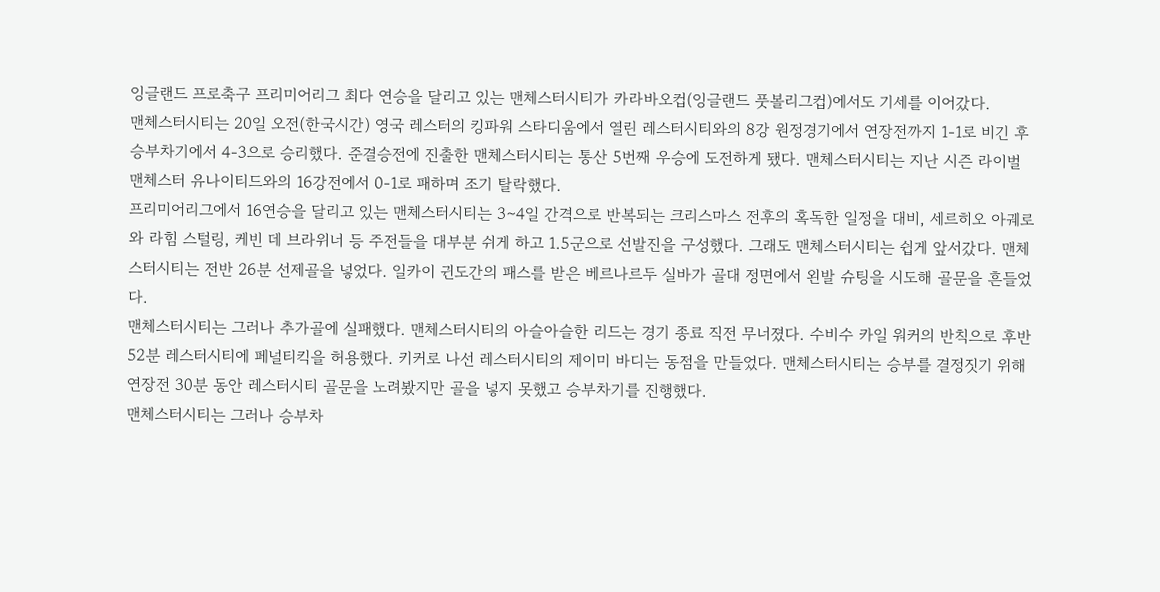잉글랜드 프로축구 프리미어리그 최다 연승을 달리고 있는 맨체스터시티가 카라바오컵(잉글랜드 풋볼리그컵)에서도 기세를 이어갔다.
맨체스터시티는 20일 오전(한국시간) 영국 레스터의 킹파워 스타디움에서 열린 레스터시티와의 8강 원정경기에서 연장전까지 1-1로 비긴 후 승부차기에서 4-3으로 승리했다. 준결승전에 진출한 맨체스터시티는 통산 5번째 우승에 도전하게 됐다. 맨체스터시티는 지난 시즌 라이벌 맨체스터 유나이티드와의 16강전에서 0-1로 패하며 조기 탈락했다.
프리미어리그에서 16연승을 달리고 있는 맨체스터시티는 3∼4일 간격으로 반복되는 크리스마스 전후의 혹독한 일정을 대비, 세르히오 아궤로와 라힘 스털링, 케빈 데 브라위너 등 주전들을 대부분 쉬게 하고 1.5군으로 선발진을 구성했다. 그래도 맨체스터시티는 쉽게 앞서갔다. 맨체스터시티는 전반 26분 선제골을 넣었다. 일카이 귄도간의 패스를 받은 베르나르두 실바가 골대 정면에서 왼발 슈팅을 시도해 골문을 흔들었다.
맨체스터시티는 그러나 추가골에 실패했다. 맨체스터시티의 아슬아슬한 리드는 경기 종료 직전 무너졌다. 수비수 카일 워커의 반칙으로 후반 52분 레스터시티에 페널티킥을 허용했다. 키커로 나선 레스터시티의 제이미 바디는 동점을 만들었다. 맨체스터시티는 승부를 결정짓기 위해 연장전 30분 동안 레스터시티 골문을 노려봤지만 골을 넣지 못했고 승부차기를 진행했다.
맨체스터시티는 그러나 승부차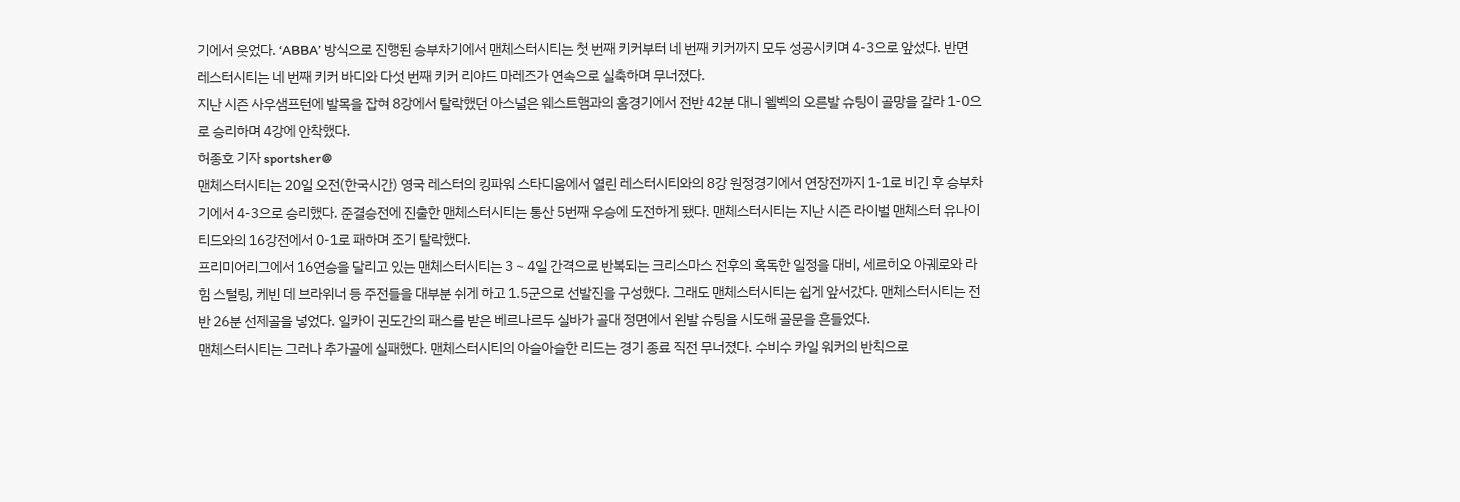기에서 웃었다. ‘ABBA’ 방식으로 진행된 승부차기에서 맨체스터시티는 첫 번째 키커부터 네 번째 키커까지 모두 성공시키며 4-3으로 앞섰다. 반면 레스터시티는 네 번째 키커 바디와 다섯 번째 키커 리야드 마레즈가 연속으로 실축하며 무너졌다.
지난 시즌 사우샘프턴에 발목을 잡혀 8강에서 탈락했던 아스널은 웨스트햄과의 홈경기에서 전반 42분 대니 웰벡의 오른발 슈팅이 골망을 갈라 1-0으로 승리하며 4강에 안착했다.
허종호 기자 sportsher@
맨체스터시티는 20일 오전(한국시간) 영국 레스터의 킹파워 스타디움에서 열린 레스터시티와의 8강 원정경기에서 연장전까지 1-1로 비긴 후 승부차기에서 4-3으로 승리했다. 준결승전에 진출한 맨체스터시티는 통산 5번째 우승에 도전하게 됐다. 맨체스터시티는 지난 시즌 라이벌 맨체스터 유나이티드와의 16강전에서 0-1로 패하며 조기 탈락했다.
프리미어리그에서 16연승을 달리고 있는 맨체스터시티는 3∼4일 간격으로 반복되는 크리스마스 전후의 혹독한 일정을 대비, 세르히오 아궤로와 라힘 스털링, 케빈 데 브라위너 등 주전들을 대부분 쉬게 하고 1.5군으로 선발진을 구성했다. 그래도 맨체스터시티는 쉽게 앞서갔다. 맨체스터시티는 전반 26분 선제골을 넣었다. 일카이 귄도간의 패스를 받은 베르나르두 실바가 골대 정면에서 왼발 슈팅을 시도해 골문을 흔들었다.
맨체스터시티는 그러나 추가골에 실패했다. 맨체스터시티의 아슬아슬한 리드는 경기 종료 직전 무너졌다. 수비수 카일 워커의 반칙으로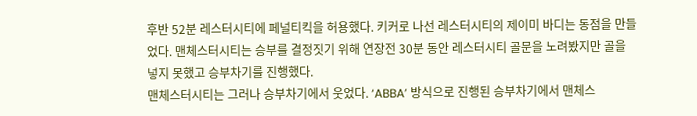후반 52분 레스터시티에 페널티킥을 허용했다. 키커로 나선 레스터시티의 제이미 바디는 동점을 만들었다. 맨체스터시티는 승부를 결정짓기 위해 연장전 30분 동안 레스터시티 골문을 노려봤지만 골을 넣지 못했고 승부차기를 진행했다.
맨체스터시티는 그러나 승부차기에서 웃었다. ‘ABBA’ 방식으로 진행된 승부차기에서 맨체스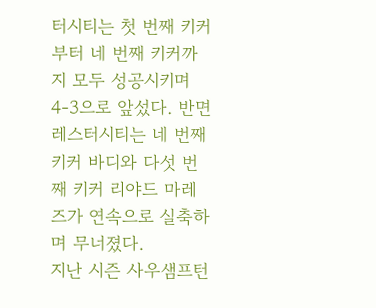터시티는 첫 번째 키커부터 네 번째 키커까지 모두 성공시키며 4-3으로 앞섰다. 반면 레스터시티는 네 번째 키커 바디와 다섯 번째 키커 리야드 마레즈가 연속으로 실축하며 무너졌다.
지난 시즌 사우샘프턴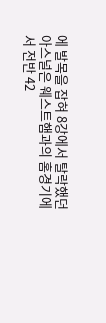에 발목을 잡혀 8강에서 탈락했던 아스널은 웨스트햄과의 홈경기에서 전반 42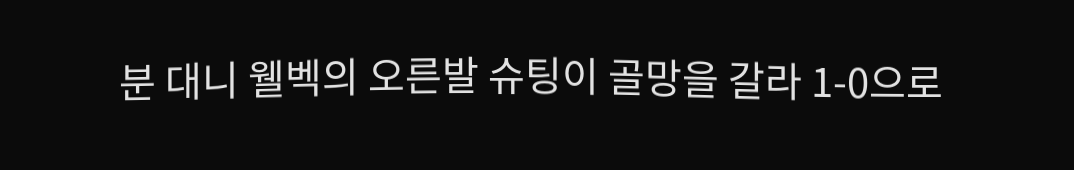분 대니 웰벡의 오른발 슈팅이 골망을 갈라 1-0으로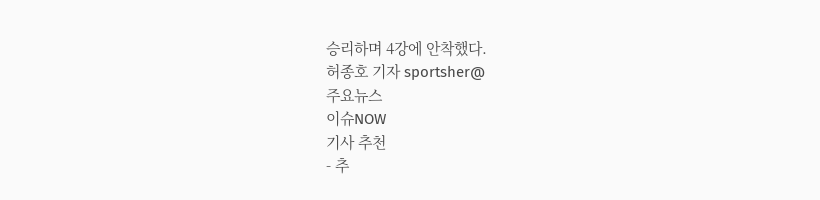승리하며 4강에 안착했다.
허종호 기자 sportsher@
주요뉴스
이슈NOW
기사 추천
- 추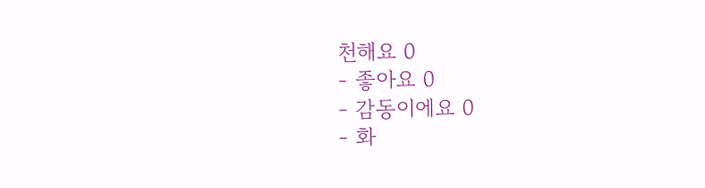천해요 0
- 좋아요 0
- 감동이에요 0
- 화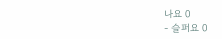나요 0
- 슬퍼요 0